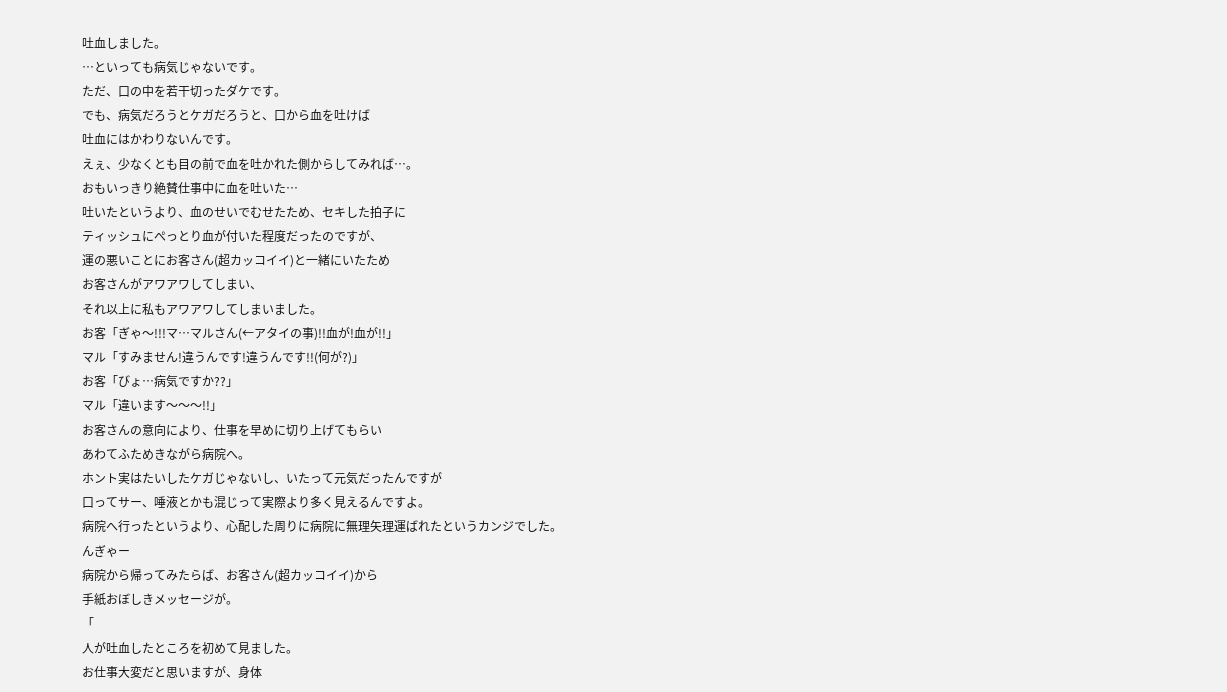吐血しました。
…といっても病気じゃないです。
ただ、口の中を若干切ったダケです。
でも、病気だろうとケガだろうと、口から血を吐けば
吐血にはかわりないんです。
えぇ、少なくとも目の前で血を吐かれた側からしてみれば…。
おもいっきり絶賛仕事中に血を吐いた…
吐いたというより、血のせいでむせたため、セキした拍子に
ティッシュにぺっとり血が付いた程度だったのですが、
運の悪いことにお客さん(超カッコイイ)と一緒にいたため
お客さんがアワアワしてしまい、
それ以上に私もアワアワしてしまいました。
お客「ぎゃ〜!!!マ…マルさん(←アタイの事)!!血が!血が!!」
マル「すみません!違うんです!違うんです!!(何が?)」
お客「びょ…病気ですか??」
マル「違います〜〜〜!!」
お客さんの意向により、仕事を早めに切り上げてもらい
あわてふためきながら病院へ。
ホント実はたいしたケガじゃないし、いたって元気だったんですが
口ってサー、唾液とかも混じって実際より多く見えるんですよ。
病院へ行ったというより、心配した周りに病院に無理矢理運ばれたというカンジでした。
んぎゃー
病院から帰ってみたらば、お客さん(超カッコイイ)から
手紙おぼしきメッセージが。
「
人が吐血したところを初めて見ました。
お仕事大変だと思いますが、身体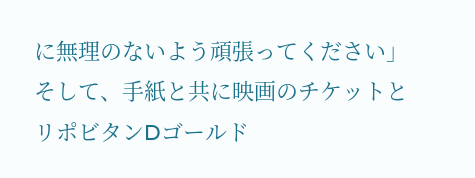に無理のないよう頑張ってください」
そして、手紙と共に映画のチケットと
リポビタンDゴールド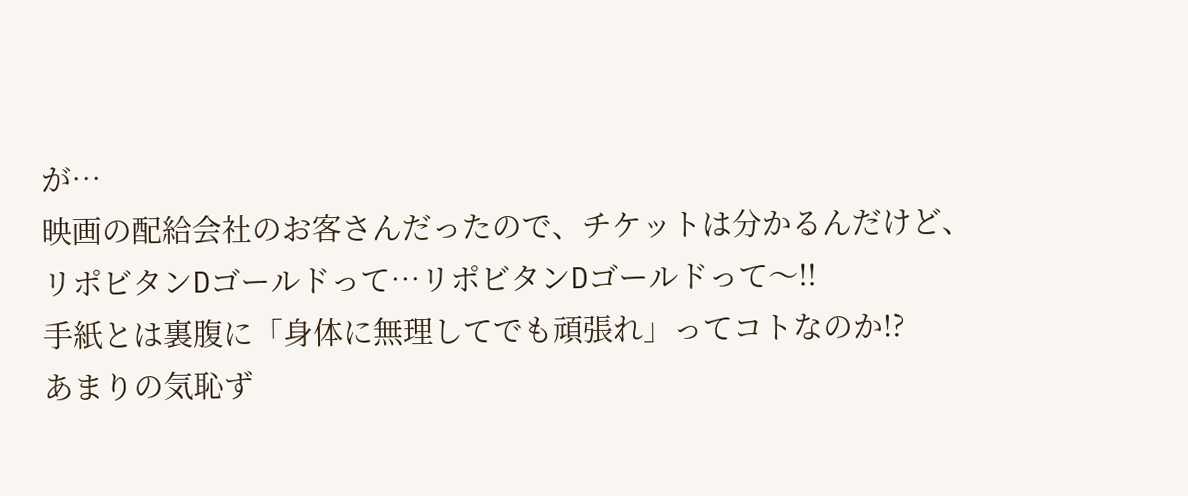が…
映画の配給会社のお客さんだったので、チケットは分かるんだけど、
リポビタンDゴールドって…リポビタンDゴールドって〜!!
手紙とは裏腹に「身体に無理してでも頑張れ」ってコトなのか!?
あまりの気恥ず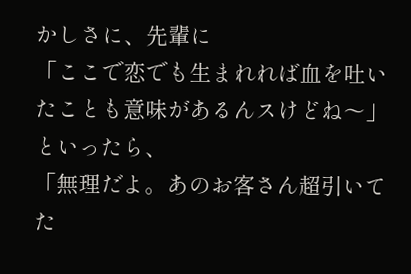かしさに、先輩に
「ここで恋でも生まれれば血を吐いたことも意味があるんスけどね〜」
といったら、
「無理だよ。あのお客さん超引いてた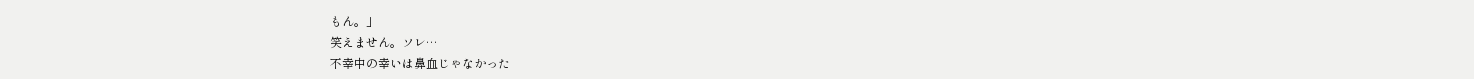もん。」
笑えません。ソレ…
不幸中の幸いは鼻血じゃなかった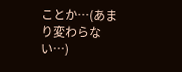ことか…(あまり変わらない…)